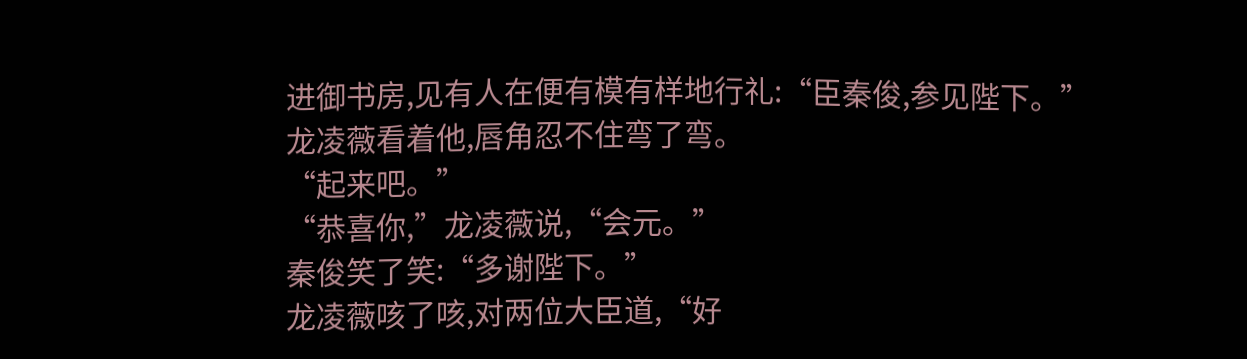进御书房,见有人在便有模有样地行礼:“臣秦俊,参见陛下。”
龙凌薇看着他,唇角忍不住弯了弯。
“起来吧。”
“恭喜你,”龙凌薇说,“会元。”
秦俊笑了笑:“多谢陛下。”
龙凌薇咳了咳,对两位大臣道,“好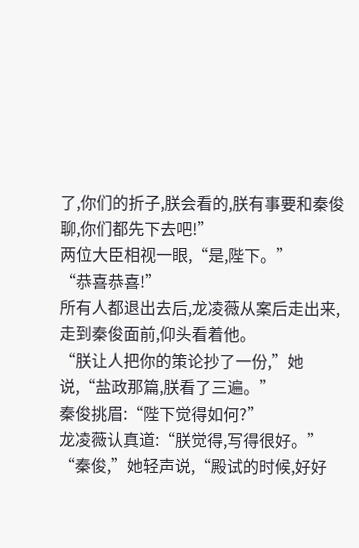了,你们的折子,朕会看的,朕有事要和秦俊聊,你们都先下去吧!”
两位大臣相视一眼,“是,陛下。”
“恭喜恭喜!”
所有人都退出去后,龙凌薇从案后走出来,走到秦俊面前,仰头看着他。
“朕让人把你的策论抄了一份,”她说,“盐政那篇,朕看了三遍。”
秦俊挑眉:“陛下觉得如何?”
龙凌薇认真道:“朕觉得,写得很好。”
“秦俊,”她轻声说,“殿试的时候,好好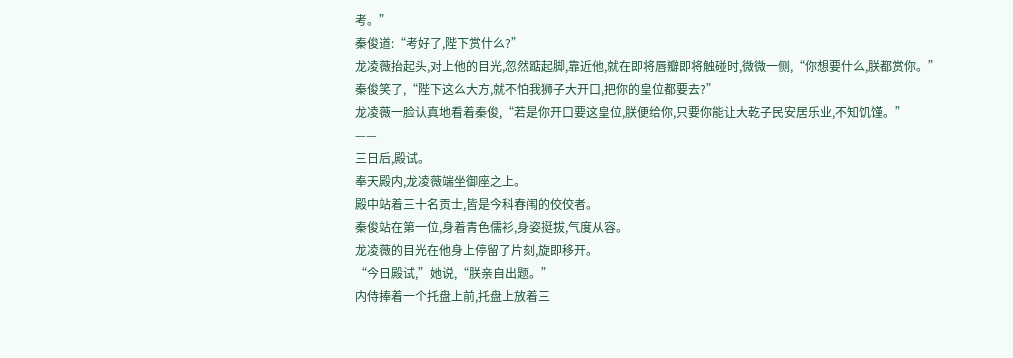考。”
秦俊道:“考好了,陛下赏什么?”
龙凌薇抬起头,对上他的目光,忽然踮起脚,靠近他,就在即将唇瓣即将触碰时,微微一侧,“你想要什么,朕都赏你。”
秦俊笑了,“陛下这么大方,就不怕我狮子大开口,把你的皇位都要去?”
龙凌薇一脸认真地看着秦俊,“若是你开口要这皇位,朕便给你,只要你能让大乾子民安居乐业,不知饥馑。”
——
三日后,殿试。
奉天殿内,龙凌薇端坐御座之上。
殿中站着三十名贡士,皆是今科春闱的佼佼者。
秦俊站在第一位,身着青色儒衫,身姿挺拔,气度从容。
龙凌薇的目光在他身上停留了片刻,旋即移开。
“今日殿试,”她说,“朕亲自出题。”
内侍捧着一个托盘上前,托盘上放着三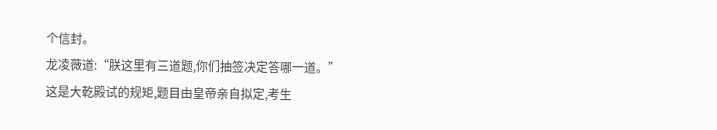个信封。
龙凌薇道:“朕这里有三道题,你们抽签决定答哪一道。”
这是大乾殿试的规矩,题目由皇帝亲自拟定,考生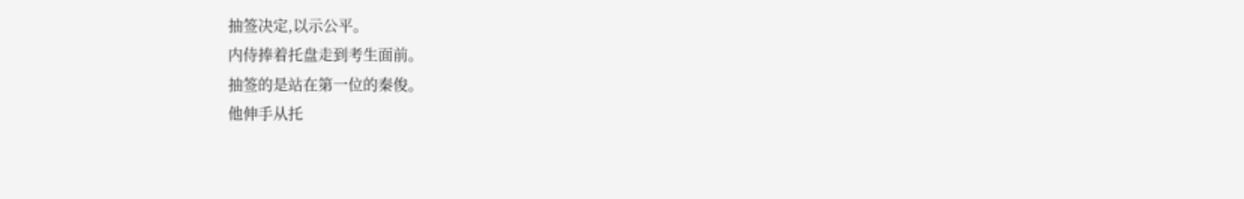抽签决定,以示公平。
内侍捧着托盘走到考生面前。
抽签的是站在第一位的秦俊。
他伸手从托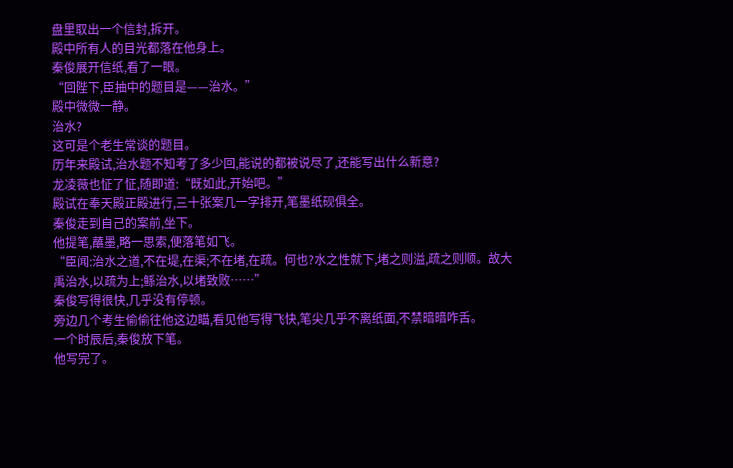盘里取出一个信封,拆开。
殿中所有人的目光都落在他身上。
秦俊展开信纸,看了一眼。
“回陛下,臣抽中的题目是——治水。”
殿中微微一静。
治水?
这可是个老生常谈的题目。
历年来殿试,治水题不知考了多少回,能说的都被说尽了,还能写出什么新意?
龙凌薇也怔了怔,随即道:“既如此,开始吧。”
殿试在奉天殿正殿进行,三十张案几一字排开,笔墨纸砚俱全。
秦俊走到自己的案前,坐下。
他提笔,蘸墨,略一思索,便落笔如飞。
“臣闻:治水之道,不在堤,在渠;不在堵,在疏。何也?水之性就下,堵之则溢,疏之则顺。故大禹治水,以疏为上;鲧治水,以堵致败……”
秦俊写得很快,几乎没有停顿。
旁边几个考生偷偷往他这边瞄,看见他写得飞快,笔尖几乎不离纸面,不禁暗暗咋舌。
一个时辰后,秦俊放下笔。
他写完了。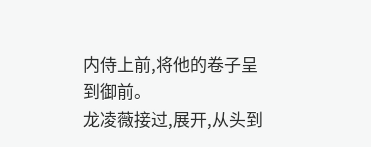内侍上前,将他的卷子呈到御前。
龙凌薇接过,展开,从头到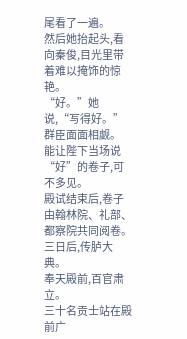尾看了一遍。
然后她抬起头,看向秦俊,目光里带着难以掩饰的惊艳。
“好。”她说,“写得好。”
群臣面面相觑。
能让陛下当场说“好”的卷子,可不多见。
殿试结束后,卷子由翰林院、礼部、都察院共同阅卷。
三日后,传胪大典。
奉天殿前,百官肃立。
三十名贡士站在殿前广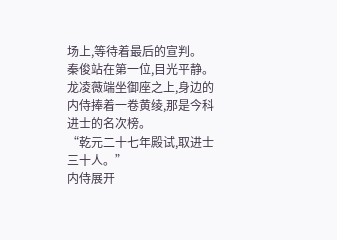场上,等待着最后的宣判。
秦俊站在第一位,目光平静。
龙凌薇端坐御座之上,身边的内侍捧着一卷黄绫,那是今科进士的名次榜。
“乾元二十七年殿试,取进士三十人。”
内侍展开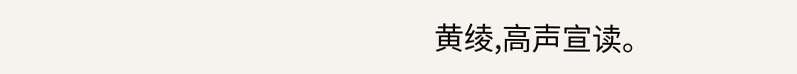黄绫,高声宣读。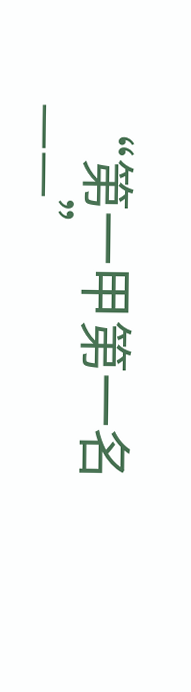“第一甲第一名——”